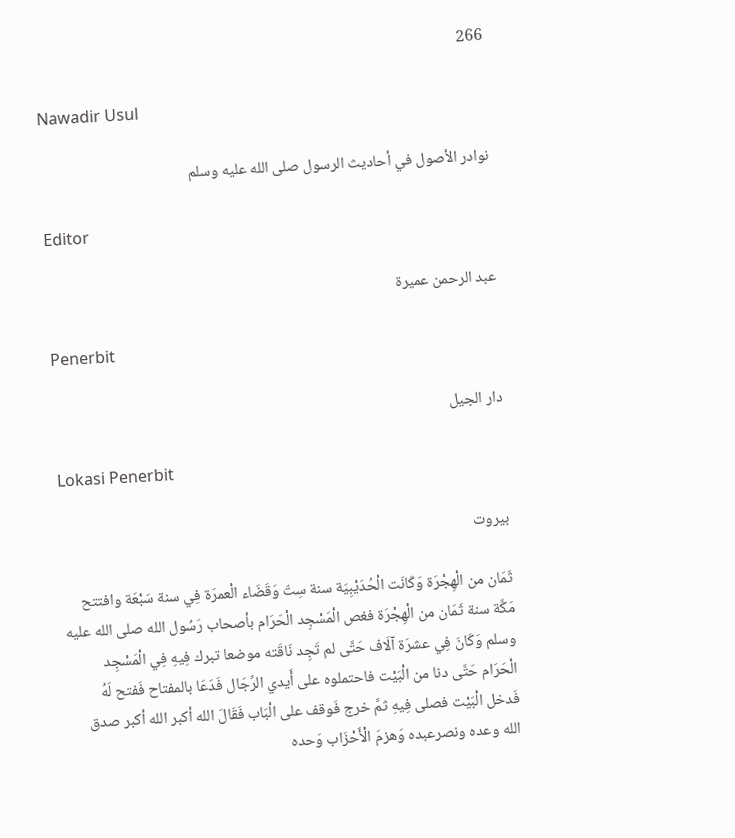266

Nawadir Usul

نوادر الأصول في أحاديث الرسول صلى الله عليه وسلم

Editor

عبد الرحمن عميرة

Penerbit

دار الجيل

Lokasi Penerbit

بيروت

ثَمَان من الْهِجْرَة وَكَانَت الْحُدَيْبِيَة سنة سِتّ وَقَضَاء الْعمرَة فِي سنة سَبْعَة وافتتح مَكَّة سنة ثَمَان من الْهِجْرَة فغص الْمَسْجِد الْحَرَام بأصحاب رَسُول الله صلى الله عليه وسلم وَكَانَ فِي عشرَة آلَاف حَتَّى لم تَجِد نَاقَته موضعا تبرك فِيهِ فِي الْمَسْجِد الْحَرَام حَتَّى دنا من الْبَيْت فاحتملوه على أَيدي الرِّجَال فَدَعَا بالمفتاح فَفتح لَهُ فَدخل الْبَيْت فصلى فِيهِ ثمَّ خرج فَوقف على الْبَاب فَقَالَ الله أكبر الله أكبر صدق الله وعده ونصرعبده وَهزمَ الْأَحْزَاب وَحده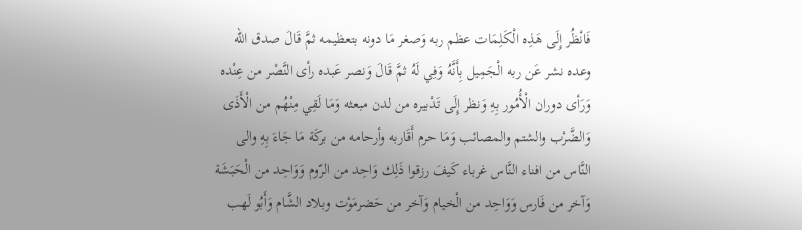فَانْظُر إِلَى هَذِه الْكَلِمَات عظم ربه وَصغر مَا دونه بتعظيمه ثمَّ قَالَ صدق الله وعده نشر عَن ربه الْجَمِيل بِأَنَّهُ وَفِي لَهُ ثمَّ قَالَ وَنصر عَبده رأى النَّصْر من عِنْده وَرَأى دوران الْأُمُور بِهِ وَنظر إِلَى تَدْبيره من لدن مبعثه وَمَا لَقِي مِنْهُم من الْأَذَى وَالضَّرْب والشتم والمصائب وَمَا حرم أَقَاربه وأرحامه من بركَة مَا جَاءَ بِهِ والى النَّاس من افناء النَّاس غرباء كَيفَ رزقوا ذَلِك وَاحِد من الرّوم وَوَاحِد من الْحَبَشَة وَآخر من فَارس وَوَاحِد من الْخيام وَآخر من حَضرمَوْت وبلاد الشَّام وَأَبُو لَهب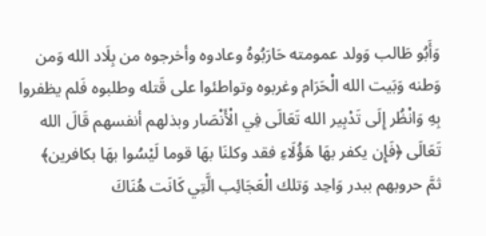وَأَبُو طَالب وَولد عمومته حَارَبُوهُ وعادوه وأخرجوه من بِلَاد الله وَمن وَطنه وَبَيت الله الْحَرَام وغربوه وتواطئوا على قَتله وطلبوه فَلم يظفروا بِهِ وَانْظُر إِلَى تَدْبِير الله تَعَالَى فِي الْأَنْصَار وبذلهم أنفسهم قَالَ الله تَعَالَى ﴿فَإِن يكفر بهَا هَؤُلَاءِ فقد وكلنَا بهَا قوما لَيْسُوا بهَا بكافرين﴾
ثمَّ حروبهم ببدر وَاحِد وَتلك الْعَجَائِب الَّتِي كَانَت هُنَاكَ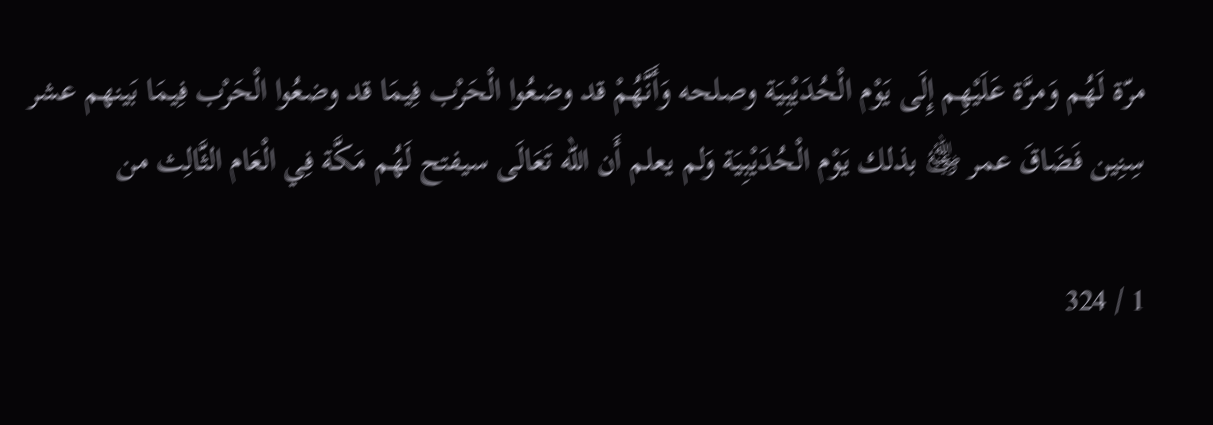مرّة لَهُم وَمرَّة عَلَيْهِم إِلَى يَوْم الْحُدَيْبِيَة وصلحه وَأَنَّهُمْ قد وضعُوا الْحَرْب فِيمَا قد وضعُوا الْحَرْب فِيمَا بَينهم عشر سِنِين فَضَاقَ عمر ﵁ بذلك يَوْم الْحُدَيْبِيَة وَلم يعلم أَن الله تَعَالَى سيفتح لَهُم مَكَّة فِي الْعَام الثَّالِث من

1 / 324